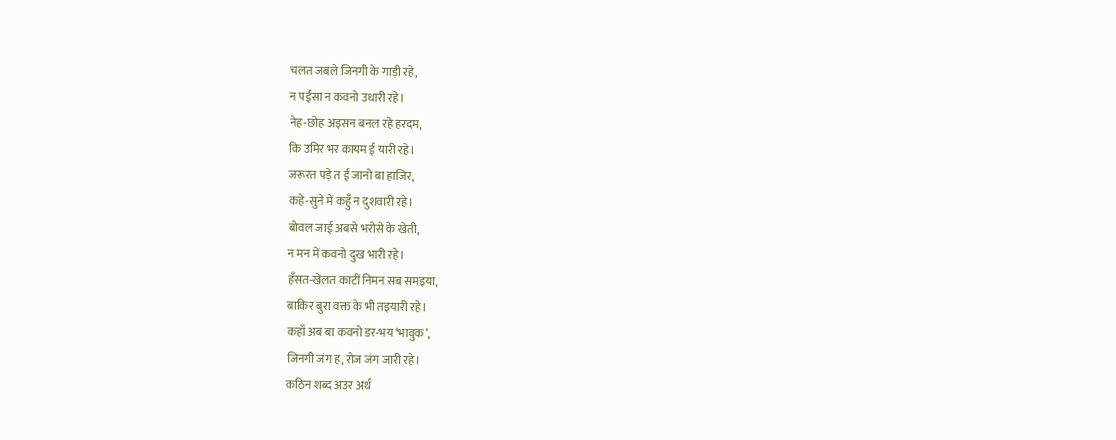चलत जबले जिनगी के गाड़ी रहे,
न पईसा न कवनो उधारी रहे।
नेह-छोह अइसन बनल रहे हरदम,
कि उमिर भर कायम ई यारी रहे।
जरूरत पड़े त ई जानो बा हाजिर,
कहे-सुने में कहुँ न दुशवारी रहे।
बोवल जाई अबसे भरोसे के खेती,
न मन में कवनो दुख भारी रहे।
हँसत-खेलत काटीं निमन सब समइया,
बाकिर बुरा वक्त के भी तइयारी रहे।
कहाँ अब बा कवनो डर-भय ‘भावुक’,
जिनगी जंग ह, रोज जंग जारी रहे।
कठिन शब्द अउर अर्थ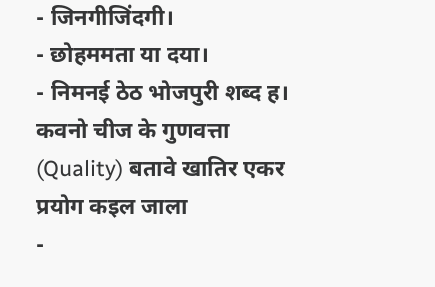- जिनगीजिंदगी।
- छोहममता या दया।
- निमनई ठेठ भोजपुरी शब्द ह। कवनो चीज के गुणवत्ता (Quality) बतावे खातिर एकर प्रयोग कइल जाला
-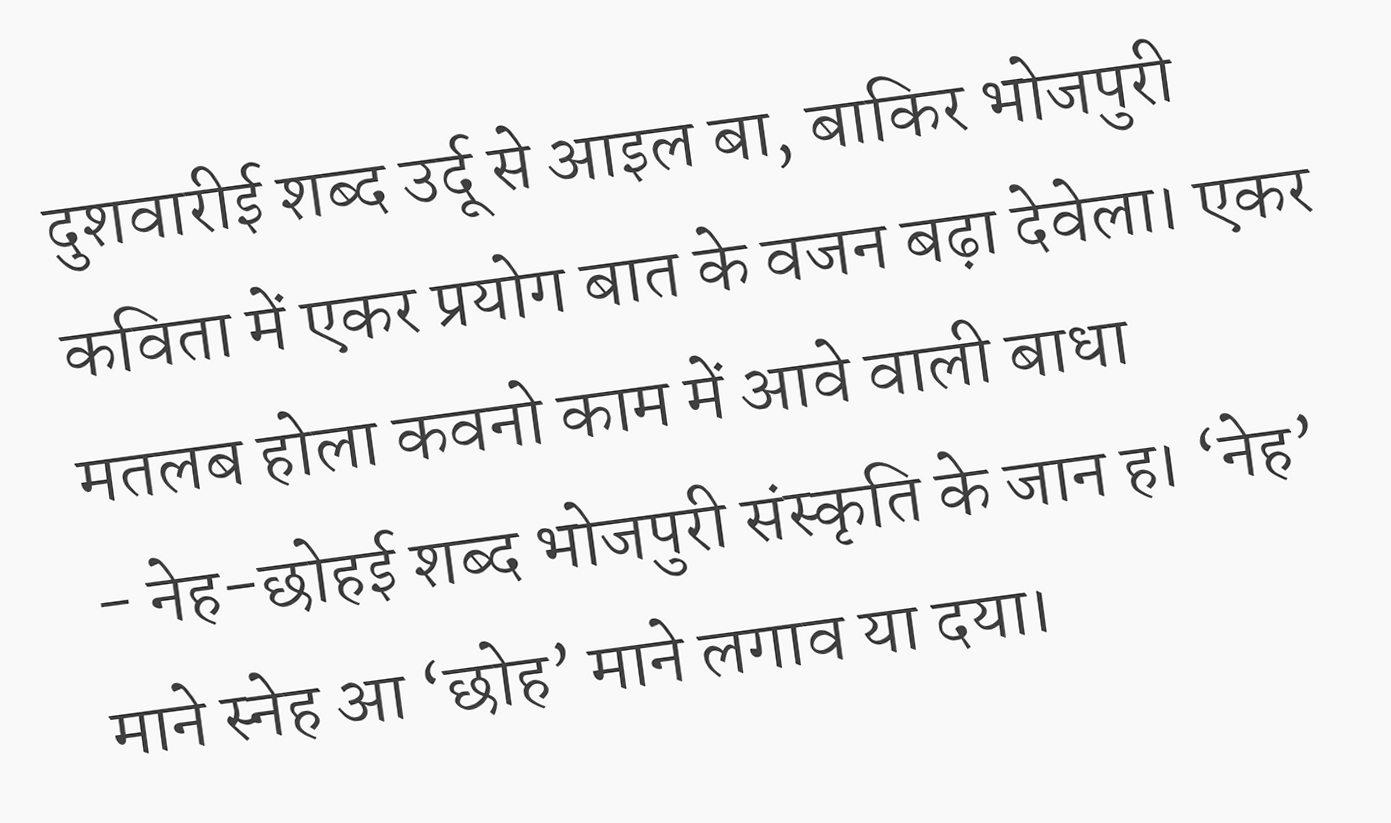दुशवारीई शब्द उर्दू से आइल बा, बाकिर भोजपुरी कविता में एकर प्रयोग बात के वजन बढ़ा देवेला। एकर मतलब होला कवनो काम में आवे वाली बाधा
- नेह-छोहई शब्द भोजपुरी संस्कृति के जान ह। ‘नेह’ माने स्नेह आ ‘छोह’ माने लगाव या दया।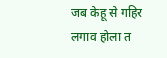जब केहू से गहिर लगाव होला त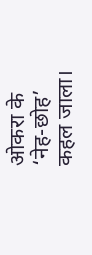ओकरा के ‘नेह-छोह’ कहल जाला।